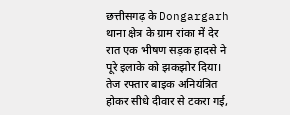छत्तीसगढ़ के Dongargarh थाना क्षेत्र के ग्राम रांका में देर रात एक भीषण सड़क हादसे ने पूरे इलाके को झकझोर दिया। तेज रफ्तार बाइक अनियंत्रित होकर सीधे दीवार से टकरा गई,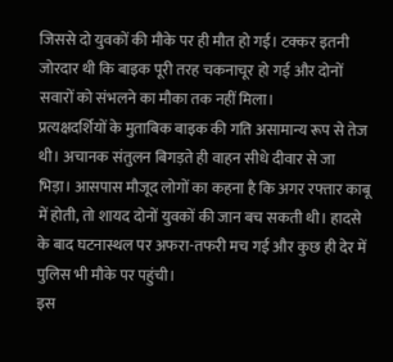जिससे दो युवकों की मौके पर ही मौत हो गई। टक्कर इतनी जोरदार थी कि बाइक पूरी तरह चकनाचूर हो गई और दोनों सवारों को संभलने का मौका तक नहीं मिला।
प्रत्यक्षदर्शियों के मुताबिक बाइक की गति असामान्य रूप से तेज थी। अचानक संतुलन बिगड़ते ही वाहन सीधे दीवार से जा भिड़ा। आसपास मौजूद लोगों का कहना है कि अगर रफ्तार काबू में होती, तो शायद दोनों युवकों की जान बच सकती थी। हादसे के बाद घटनास्थल पर अफरा-तफरी मच गई और कुछ ही देर में पुलिस भी मौके पर पहुंची।
इस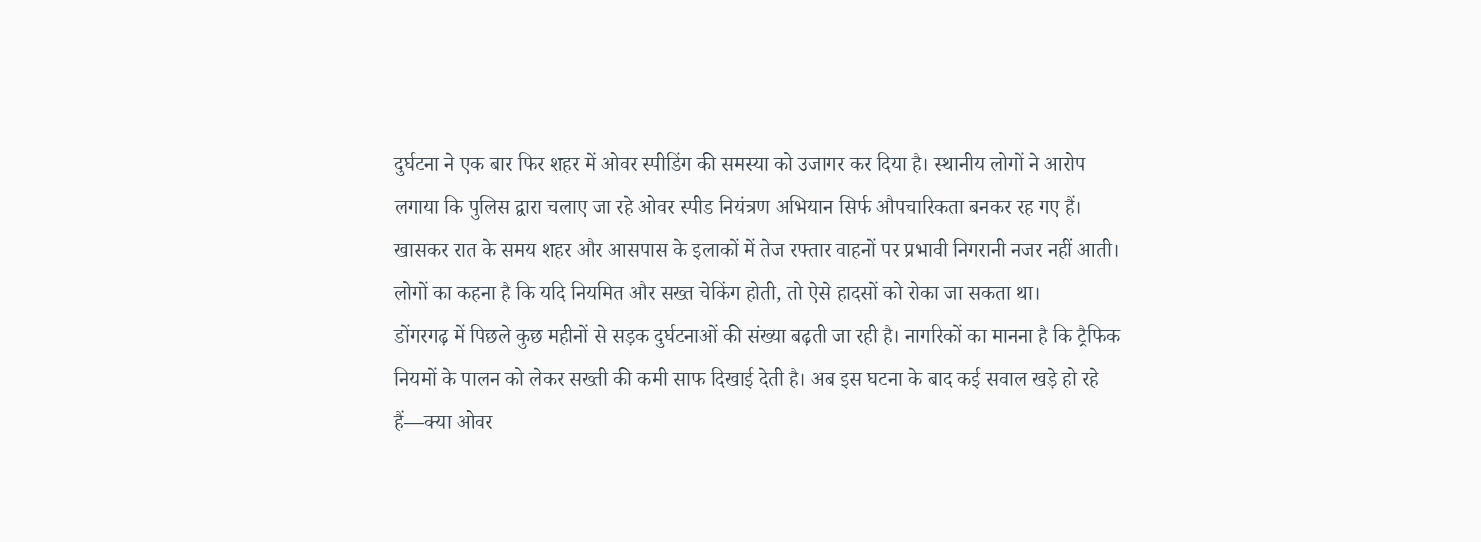दुर्घटना ने एक बार फिर शहर में ओवर स्पीडिंग की समस्या को उजागर कर दिया है। स्थानीय लोगों ने आरोप लगाया कि पुलिस द्वारा चलाए जा रहे ओवर स्पीड नियंत्रण अभियान सिर्फ औपचारिकता बनकर रह गए हैं। खासकर रात के समय शहर और आसपास के इलाकों में तेज रफ्तार वाहनों पर प्रभावी निगरानी नजर नहीं आती। लोगों का कहना है कि यदि नियमित और सख्त चेकिंग होती, तो ऐसे हादसों को रोका जा सकता था।
डोंगरगढ़ में पिछले कुछ महीनों से सड़क दुर्घटनाओं की संख्या बढ़ती जा रही है। नागरिकों का मानना है कि ट्रैफिक नियमों के पालन को लेकर सख्ती की कमी साफ दिखाई देती है। अब इस घटना के बाद कई सवाल खड़े हो रहे हैं—क्या ओवर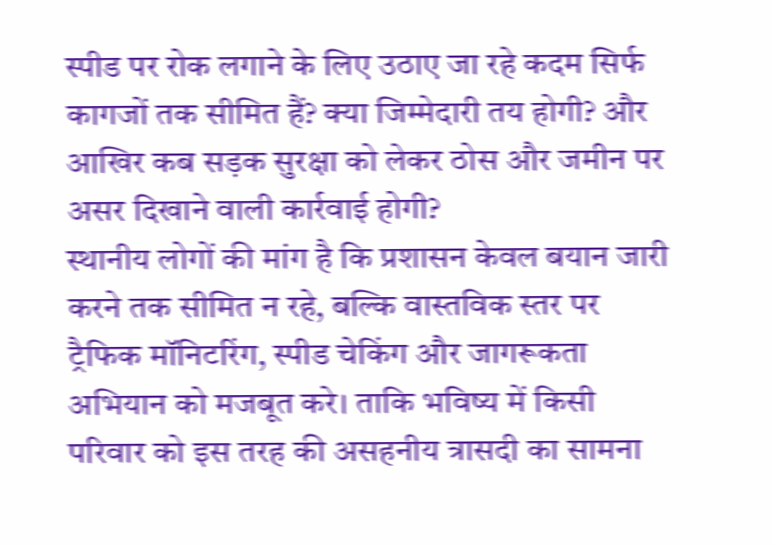स्पीड पर रोक लगाने के लिए उठाए जा रहे कदम सिर्फ कागजों तक सीमित हैं? क्या जिम्मेदारी तय होगी? और आखिर कब सड़क सुरक्षा को लेकर ठोस और जमीन पर असर दिखाने वाली कार्रवाई होगी?
स्थानीय लोगों की मांग है कि प्रशासन केवल बयान जारी करने तक सीमित न रहे, बल्कि वास्तविक स्तर पर ट्रैफिक मॉनिटरिंग, स्पीड चेकिंग और जागरूकता अभियान को मजबूत करे। ताकि भविष्य में किसी परिवार को इस तरह की असहनीय त्रासदी का सामना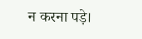न करना पड़े।